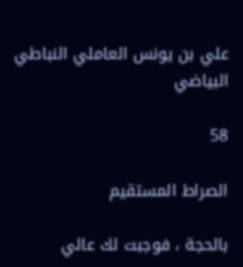علي بن يونس العاملي النباطي البياضي

58

الصراط المستقيم

بالحجة ، فوجبت لك عالي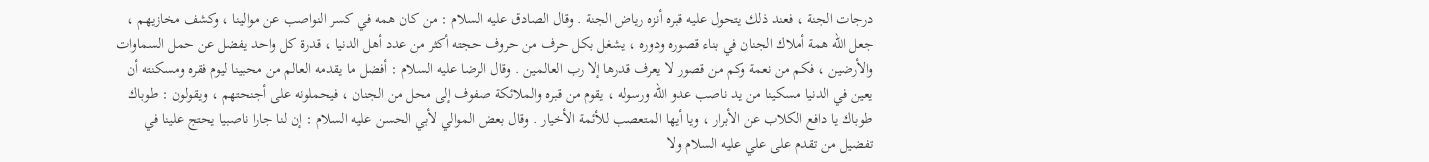درجات الجنة ، فعند ذلك يتحول عليه قبره أنزه رياض الجنة . وقال الصادق عليه السلام : من كان همه في كسر النواصب عن موالينا ، وكشف مخازيهم ، جعل الله همة أملاك الجنان في بناء قصوره ودوره ، يشغل بكل حرف من حروف حجته أكثر من عدد أهل الدنيا ، قدرة كل واحد يفضل عن حمل السماوات والأرضين ، فكم من نعمة وكم من قصور لا يعرف قدرها إلا رب العالمين . وقال الرضا عليه السلام : أفضل ما يقدمه العالم من محبينا ليوم فقره ومسكنته أن يعين في الدنيا مسكينا من يد ناصب عدو الله ورسوله ، يقوم من قبره والملائكة صفوف إلى محل من الجنان ، فيحملونه على أجنحتهم ، ويقولون : طوباك طوباك يا دافع الكلاب عن الأبرار ، ويا أيها المتعصب للأئمة الأخيار . وقال بعض الموالي لأبي الحسن عليه السلام : إن لنا جارا ناصبيا يحتج علينا في تفضيل من تقدم على علي عليه السلام ولا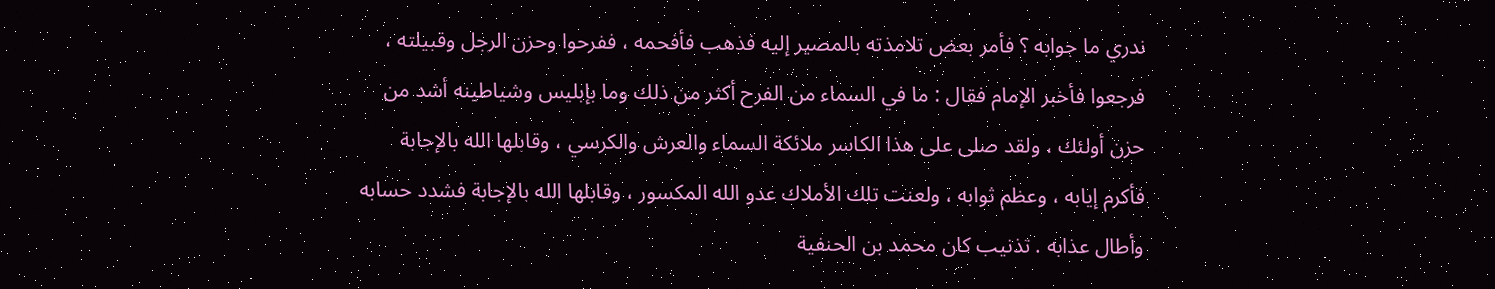ندري ما جوابه ؟ فأمر بعض تلامذته بالمصير إليه فذهب فأفحمه ، ففرحوا وحزن الرجل وقبيلته ، فرجعوا فأخبر الإمام فقال : ما في السماء من الفرح أكثر من ذلك وما بإبليس وشياطينه أشد من حزن أولئك ، ولقد صلى على هذا الكاسر ملائكة السماء والعرش والكرسي ، وقابلها الله بالإجابة فأكرم إيابه ، وعظم ثوابه ، ولعنت تلك الأملاك عدو الله المكسور ، وقابلها الله بالإجابة فشدد حسابه وأطال عذابه . تذنيب كان محمد بن الحنفية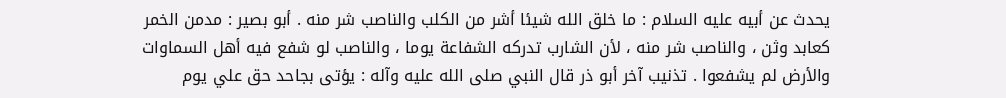يحدث عن أبيه عليه السلام : ما خلق الله شيئا أشر من الكلب والناصب شر منه . أبو بصير : مدمن الخمر كعابد وثن ، والناصب شر منه ، لأن الشارب تدركه الشفاعة يوما ، والناصب لو شفع فيه أهل السماوات والأرض لم يشفعوا . تذنيب آخر أبو ذر قال النبي صلى الله عليه وآله : يؤتى بجاحد حق علي يوم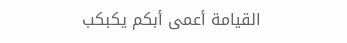القيامة أعمى أبكم يكبكب